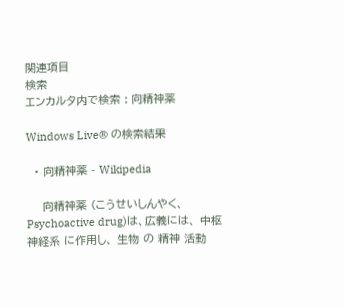関連項目
検索
エンカルタ内で検索 : 向精神薬

Windows Live® の検索結果

  • 向精神薬 - Wikipedia

    向精神薬 (こうせいしんやく、Psychoactive drug)は、広義には、 中枢神経系 に作用し、 生物 の 精神 活動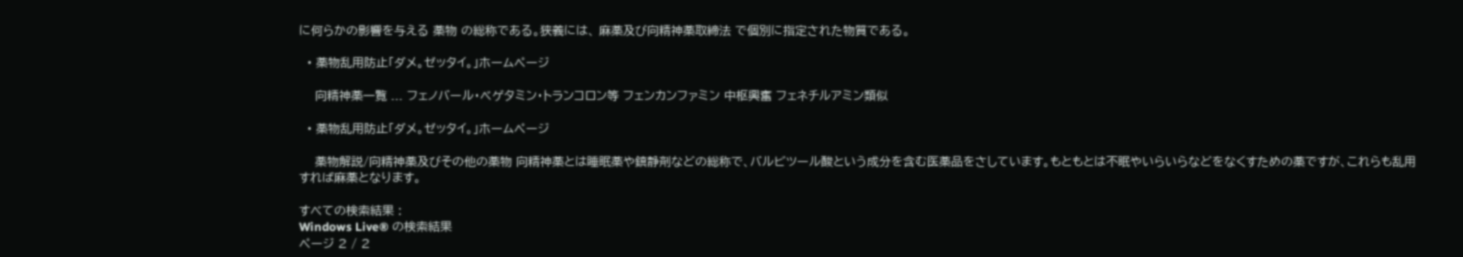に何らかの影響を与える 薬物 の総称である。狭義には、 麻薬及び向精神薬取締法 で個別に指定された物質である。

  • 薬物乱用防止「ダメ。ゼッタイ。」ホームページ

    向精神薬一覧 ... フェノバール・ベゲタミン・トランコロン等 フェンカンファミン 中枢興奮 フェネチルアミン類似

  • 薬物乱用防止「ダメ。ゼッタイ。」ホームページ

    薬物解説/向精神薬及びその他の薬物 向精神薬とは睡眠薬や鎮静剤などの総称で、バルビツール酸という成分を含む医薬品をさしています。もともとは不眠やいらいらなどをなくすための薬ですが、これらも乱用すれば麻薬となります。

すべての検索結果 :
Windows Live® の検索結果
ページ 2 / 2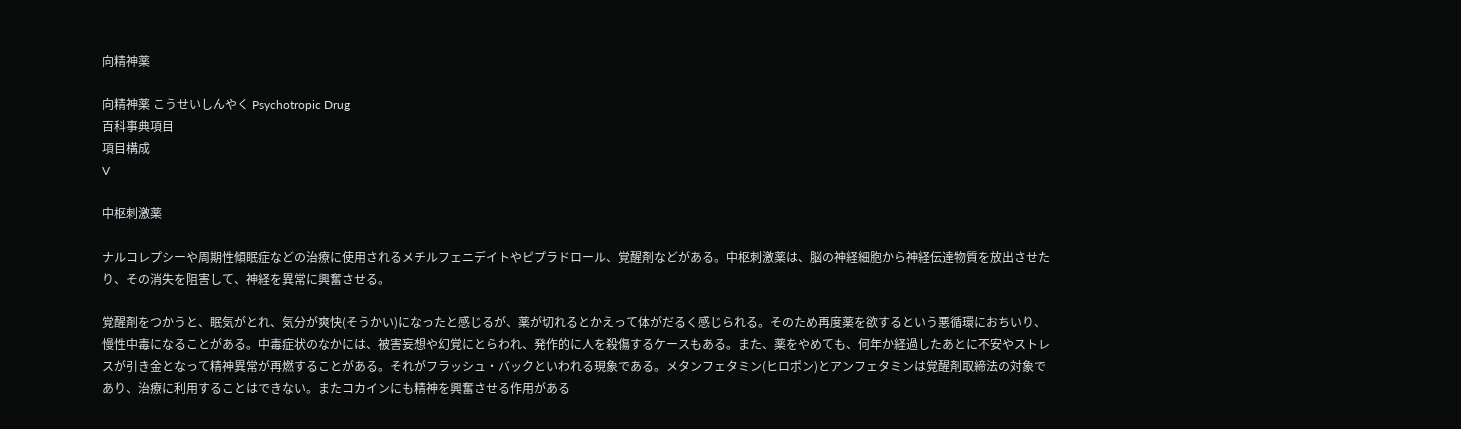向精神薬

向精神薬 こうせいしんやく Psychotropic Drug
百科事典項目
項目構成
V

中枢刺激薬

ナルコレプシーや周期性傾眠症などの治療に使用されるメチルフェニデイトやピプラドロール、覚醒剤などがある。中枢刺激薬は、脳の神経細胞から神経伝達物質を放出させたり、その消失を阻害して、神経を異常に興奮させる。

覚醒剤をつかうと、眠気がとれ、気分が爽快(そうかい)になったと感じるが、薬が切れるとかえって体がだるく感じられる。そのため再度薬を欲するという悪循環におちいり、慢性中毒になることがある。中毒症状のなかには、被害妄想や幻覚にとらわれ、発作的に人を殺傷するケースもある。また、薬をやめても、何年か経過したあとに不安やストレスが引き金となって精神異常が再燃することがある。それがフラッシュ・バックといわれる現象である。メタンフェタミン(ヒロポン)とアンフェタミンは覚醒剤取締法の対象であり、治療に利用することはできない。またコカインにも精神を興奮させる作用がある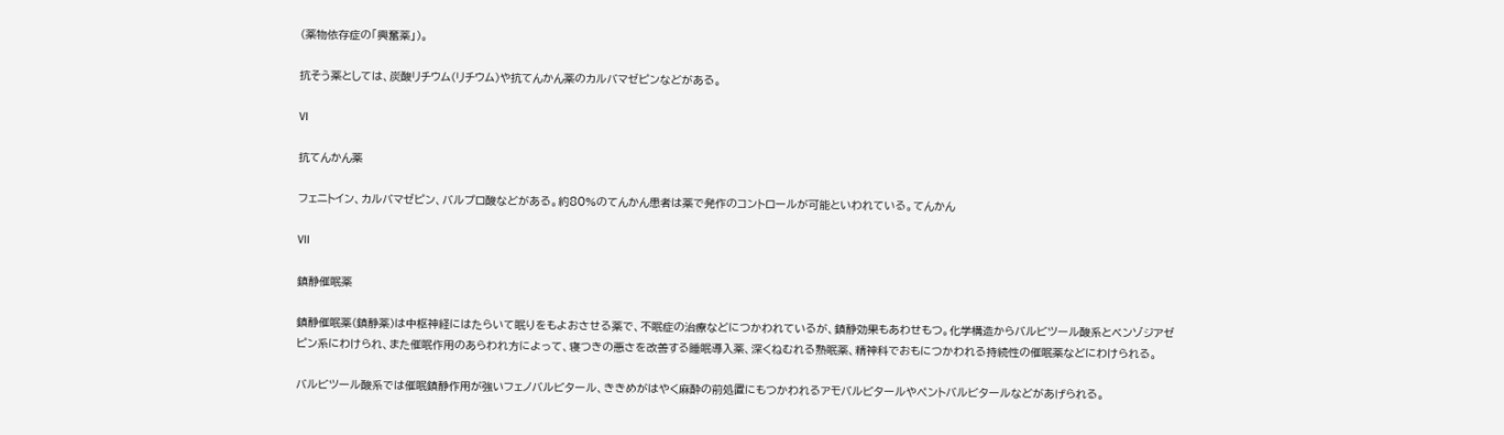(薬物依存症の「興奮薬」)。

抗そう薬としては、炭酸リチウム(リチウム)や抗てんかん薬のカルバマゼピンなどがある。

VI

抗てんかん薬

フェニトイン、カルバマゼピン、バルプロ酸などがある。約80%のてんかん患者は薬で発作のコントロールが可能といわれている。てんかん

VII

鎮静催眠薬

鎮静催眠薬(鎮静薬)は中枢神経にはたらいて眠りをもよおさせる薬で、不眠症の治療などにつかわれているが、鎮静効果もあわせもつ。化学構造からバルビツール酸系とベンゾジアゼピン系にわけられ、また催眠作用のあらわれ方によって、寝つきの悪さを改善する睡眠導入薬、深くねむれる熟眠薬、精神科でおもにつかわれる持続性の催眠薬などにわけられる。

バルビツール酸系では催眠鎮静作用が強いフェノバルビタール、ききめがはやく麻酔の前処置にもつかわれるアモバルビタールやペントバルビタールなどがあげられる。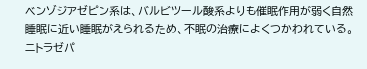ベンゾジアゼピン系は、バルビツール酸系よりも催眠作用が弱く自然睡眠に近い睡眠がえられるため、不眠の治療によくつかわれている。ニトラゼパ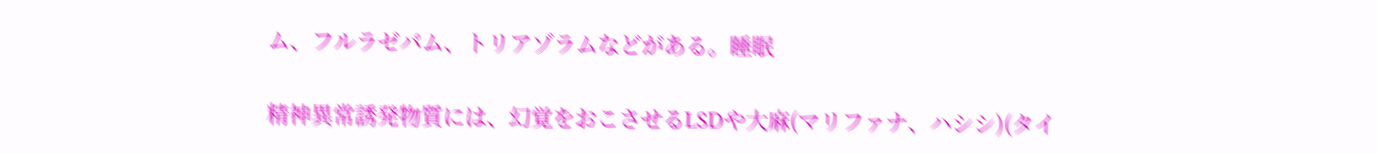ム、フルラゼパム、トリアゾラムなどがある。睡眠

精神異常誘発物質には、幻覚をおこさせるLSDや大麻(マリファナ、ハシシ)(タイ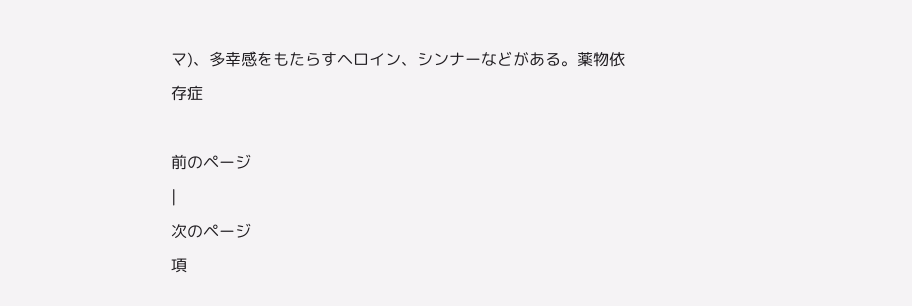マ)、多幸感をもたらすヘロイン、シンナーなどがある。薬物依存症

前のページ
|
次のページ
項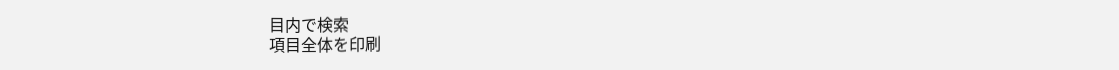目内で検索
項目全体を印刷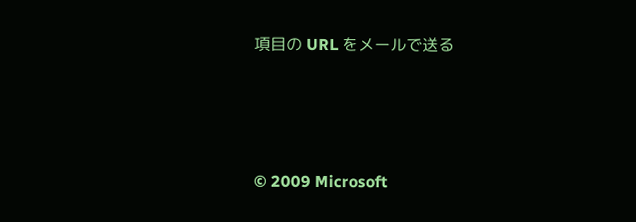項目の URL をメールで送る




© 2009 Microsoft